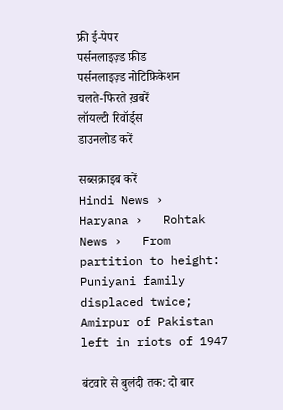फ्री ई-पेपर
पर्सनलाइज़्ड फ़ीड
पर्सनलाइज़्ड नोटिफ़िकेशन
चलते-फिरते ख़बरें
लॉयल्टी रिवॉर्ड्स
डाउनलोड करें

सब्सक्राइब करें
Hindi News ›   Haryana ›   Rohtak News ›   From partition to height: Puniyani family displaced twice; Amirpur of Pakistan left in riots of 1947

बंटवारे से बुलंदी तक: दो बार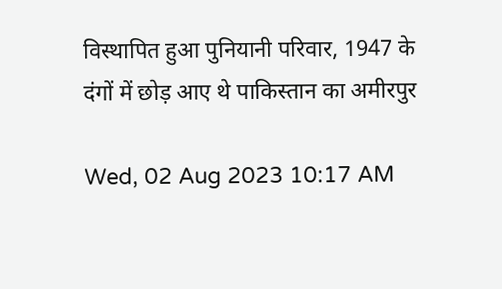विस्थापित हुआ पुनियानी परिवार, 1947 के दंगों में छोड़ आए थे पाकिस्तान का अमीरपुर

Wed, 02 Aug 2023 10:17 AM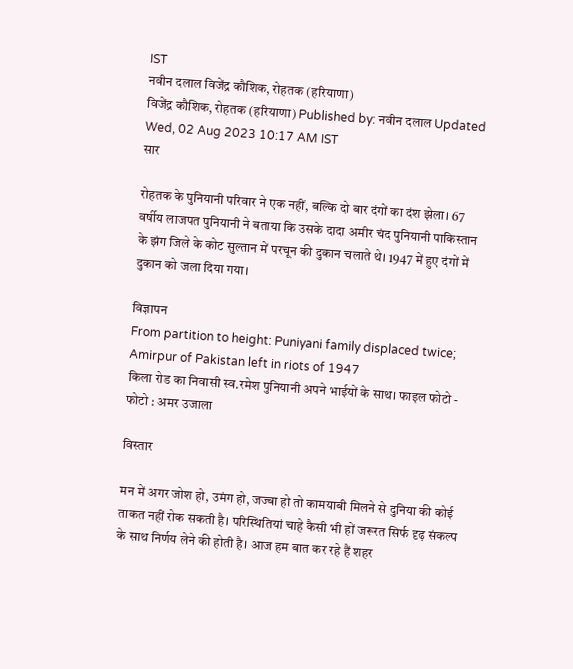IST
नवीन दलाल विजेंद्र कौशिक, रोहतक (हरियाणा)
विजेंद्र कौशिक, रोहतक (हरियाणा) Published by: नवीन दलाल Updated Wed, 02 Aug 2023 10:17 AM IST
सार

रोहतक के पुनियानी परिवार ने एक नहीं, बल्कि दो बार दंगों का दंश झेला। 67 वर्षीय लाजपत पुनियानी ने बताया कि उसके दादा अमीर चंद पुनियानी पाकिस्तान के झंग जिले के कोट सुल्तान में परचून की दुकान चलाते थे। 1947 में हुए दंगों में दुकान को जला दिया गया।

विज्ञापन
From partition to height: Puniyani family displaced twice; Amirpur of Pakistan left in riots of 1947
किला रोड का निवासी स्व.रमेश पुनियानी अपने भाईयों के साथ। फाइल फोटो - फोटो : अमर उजाला

विस्तार

मन में अगर जोश हो, उमंग हो, जज्बा हो तो कामयाबी मिलने से दुनिया की कोई ताकत नहीं रोक सकती है। परिस्थितियां चाहे कैसी भी हों जरूरत सिर्फ दृढ़ संकल्प के साथ निर्णय लेने की होती है। आज हम बात कर रहे हैं शहर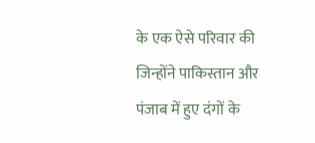के एक ऐसे परिवार की जिन्होंने पाकिस्तान और पंजाब में हुए दंगों के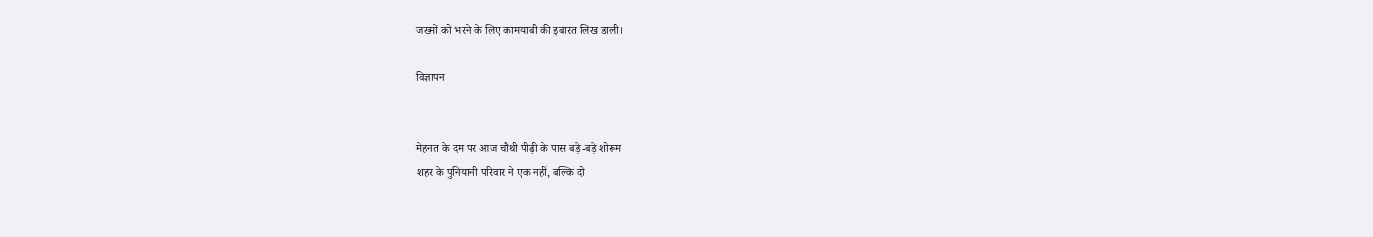जख्मों को भरने के लिए कामयाबी की इबारत लिख डाली।

विज्ञापन


मेहनत के दम पर आज चौथी पीढ़ी के पास बड़े-बड़े शोरूम
शहर के पुनियानी परिवार ने एक नहीं, बल्कि दो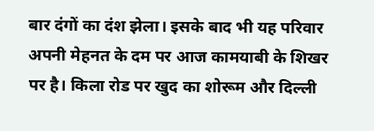बार दंगों का दंश झेला। इसके बाद भी यह परिवार अपनी मेहनत के दम पर आज कामयाबी के शिखर पर है। किला रोड पर खुद का शोरूम और दिल्ली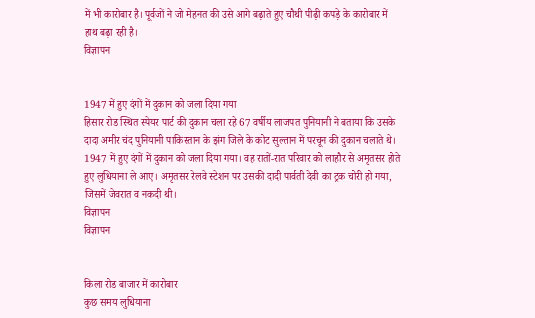में भी कारोबार है। पूर्वजों ने जो मेहनत की उसे आगे बढ़ाते हुए चौथी पीढ़ी कपड़े के कारोबार में हाथ बढ़ा रही है।
विज्ञापन


1947 में हुए दंगों में दुकान को जला दिया गया
हिसार रोड स्थित स्पेयर पार्ट की दुकान चला रहे 67 वर्षीय लाजपत पुनियानी ने बताया कि उसके दादा अमीर चंद पुनियानी पाकिस्तान के झंग जिले के कोट सुल्तान में परचून की दुकान चलाते थे। 1947 में हुए दंगों में दुकान को जला दिया गया। वह रातों-रात परिवार को लाहौर से अमृतसर होते हुए लुधियाना ले आए। अमृतसर रेलवे स्टेशन पर उसकी दादी पार्वती देवी का ट्रक चोरी हो गया, जिसमें जेवरात व नकदी थी।
विज्ञापन
विज्ञापन


किला रोड बाजार में कारोबार
कुछ समय लुधियाना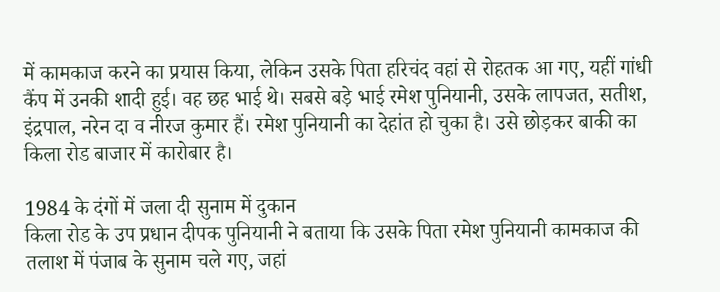में कामकाज करने का प्रयास किया, लेकिन उसके पिता हरिचंद वहां से रोहतक आ गए, यहीं गांधी कैंप में उनकी शादी हुई। वह छह भाई थे। सबसे बड़े भाई रमेश पुनियानी, उसके लापजत, सतीश, इंद्रपाल, नरेन दा व नीरज कुमार हैं। रमेश पुनियानी का देहांत हो चुका है। उसे छोड़कर बाकी का किला रोड बाजार में कारोबार है।

1984 के दंगों में जला दी सुनाम में दुकान
किला रोड के उप प्रधान दीपक पुनियानी ने बताया कि उसके पिता रमेश पुनियानी कामकाज की तलाश में पंजाब के सुनाम चले गए, जहां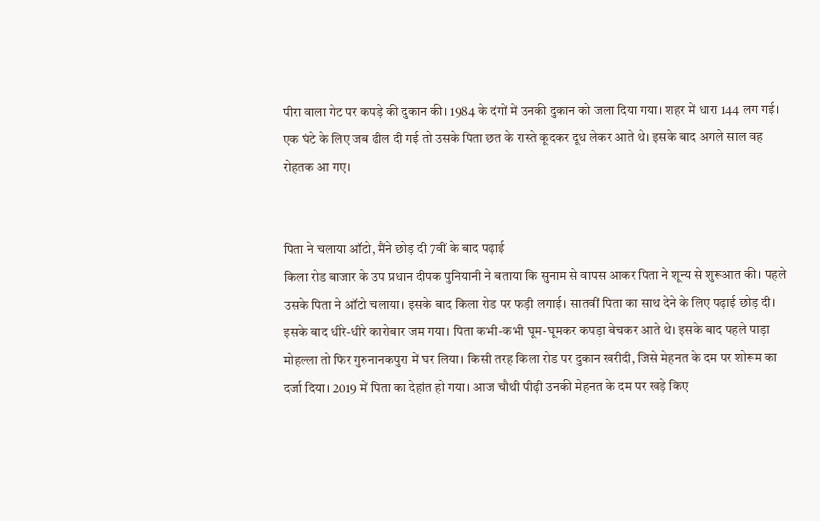पीरा वाला गेट पर कपड़े की दुकान की। 1984 के दंगों में उनकी दुकान को जला दिया गया। शहर में धारा 144 लग गई। एक घंटे के लिए जब ढील दी गई तो उसके पिता छत के रास्ते कूदकर दूध लेकर आते थे। इसके बाद अगले साल वह रोहतक आ गए।


पिता ने चलाया ऑटो, मैंने छोड़ दी 7वीं के बाद पढ़ाई
किला रोड बाजार के उप प्रधान दीपक पुनियानी ने बताया कि सुनाम से वापस आकर पिता ने शून्य से शुरूआत की। पहले उसके पिता ने ऑटो चलाया। इसके बाद किला रोड पर फड़ी लगाई। सातवीं पिता का साथ देने के लिए पढ़ाई छोड़ दी। इसके बाद धीरे-धीरे कारोबार जम गया। पिता कभी-कभी घूम-घूमकर कपड़ा बेचकर आते थे। इसके बाद पहले पाड़ा मोहल्ला तो फिर गुरुनानकपुरा में घर लिया। किसी तरह किला रोड पर दुकान खरीदी, जिसे मेहनत के दम पर शोरूम का दर्जा दिया। 2019 में पिता का देहांत हो गया। आज चौथी पीढ़ी उनकी मेहनत के दम पर खड़े किए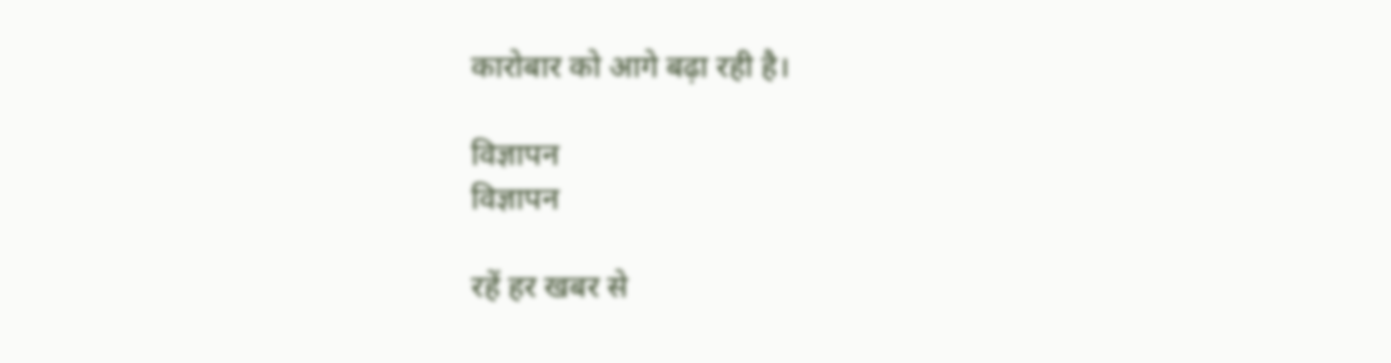कारोबार को आगे बढ़ा रही है।

विज्ञापन
विज्ञापन

रहें हर खबर से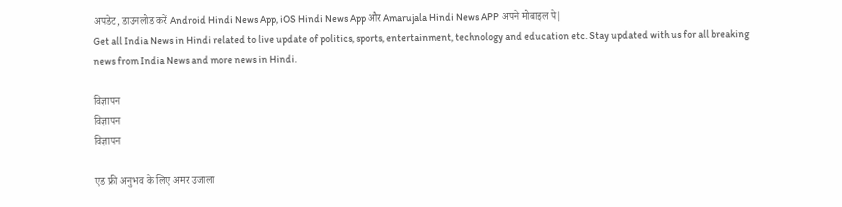अपडेट, डाउनलोड करें Android Hindi News App, iOS Hindi News App और Amarujala Hindi News APP अपने मोबाइल पे|
Get all India News in Hindi related to live update of politics, sports, entertainment, technology and education etc. Stay updated with us for all breaking news from India News and more news in Hindi.

विज्ञापन
विज्ञापन
विज्ञापन

एड फ्री अनुभव के लिए अमर उजाला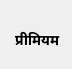प्रीमियम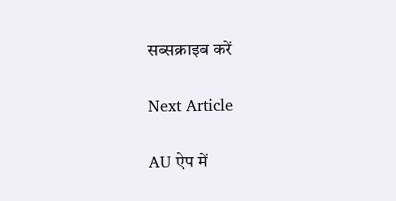सब्सक्राइब करें

Next Article

AU ऐप में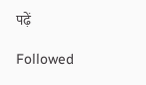पढ़ें

Followed